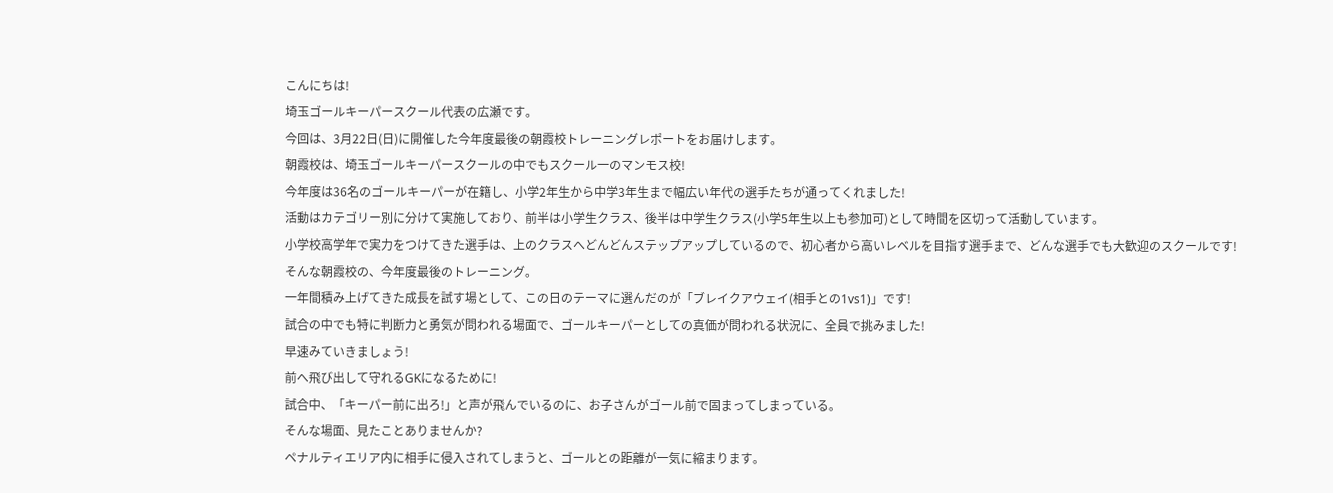こんにちは!
埼玉ゴールキーパースクール代表の広瀬です。
今回は、3月22日(日)に開催した今年度最後の朝霞校トレーニングレポートをお届けします。
朝霞校は、埼玉ゴールキーパースクールの中でもスクール一のマンモス校!
今年度は36名のゴールキーパーが在籍し、小学2年生から中学3年生まで幅広い年代の選手たちが通ってくれました!
活動はカテゴリー別に分けて実施しており、前半は小学生クラス、後半は中学生クラス(小学5年生以上も参加可)として時間を区切って活動しています。
小学校高学年で実力をつけてきた選手は、上のクラスへどんどんステップアップしているので、初心者から高いレベルを目指す選手まで、どんな選手でも大歓迎のスクールです!
そんな朝霞校の、今年度最後のトレーニング。
一年間積み上げてきた成長を試す場として、この日のテーマに選んだのが「ブレイクアウェイ(相手との1vs1)」です!
試合の中でも特に判断力と勇気が問われる場面で、ゴールキーパーとしての真価が問われる状況に、全員で挑みました!
早速みていきましょう!
前へ飛び出して守れるGKになるために!
試合中、「キーパー前に出ろ!」と声が飛んでいるのに、お子さんがゴール前で固まってしまっている。
そんな場面、見たことありませんか?
ペナルティエリア内に相手に侵入されてしまうと、ゴールとの距離が一気に縮まります。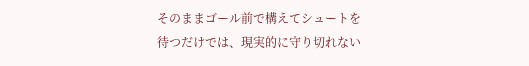そのままゴール前で構えてシュートを待つだけでは、現実的に守り切れない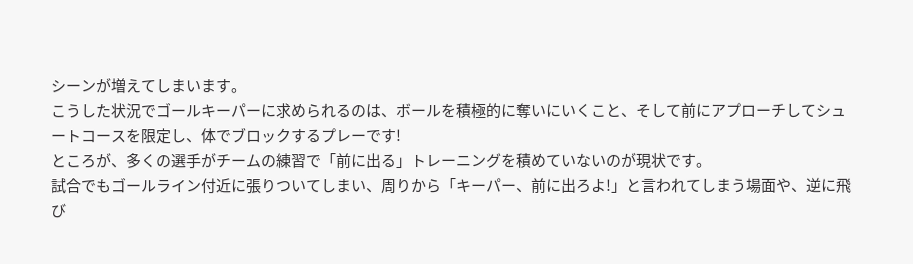シーンが増えてしまいます。
こうした状況でゴールキーパーに求められるのは、ボールを積極的に奪いにいくこと、そして前にアプローチしてシュートコースを限定し、体でブロックするプレーです!
ところが、多くの選手がチームの練習で「前に出る」トレーニングを積めていないのが現状です。
試合でもゴールライン付近に張りついてしまい、周りから「キーパー、前に出ろよ!」と言われてしまう場面や、逆に飛び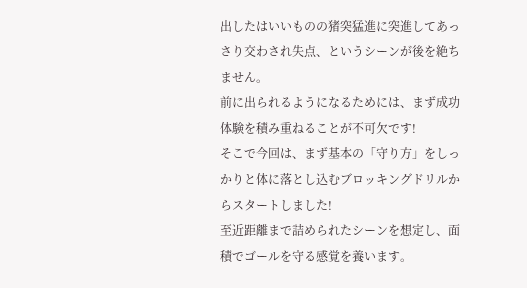出したはいいものの猪突猛進に突進してあっさり交わされ失点、というシーンが後を絶ちません。
前に出られるようになるためには、まず成功体験を積み重ねることが不可欠です!
そこで今回は、まず基本の「守り方」をしっかりと体に落とし込むブロッキングドリルからスタートしました!
至近距離まで詰められたシーンを想定し、面積でゴールを守る感覚を養います。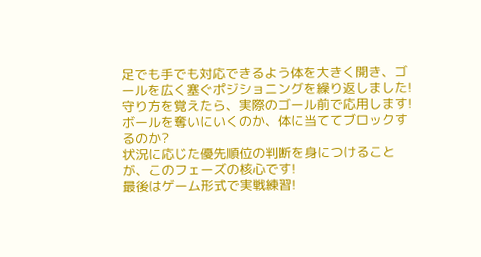足でも手でも対応できるよう体を大きく開き、ゴールを広く塞ぐポジショニングを繰り返しました!
守り方を覚えたら、実際のゴール前で応用します!
ボールを奪いにいくのか、体に当ててブロックするのか?
状況に応じた優先順位の判断を身につけることが、このフェーズの核心です!
最後はゲーム形式で実戦練習!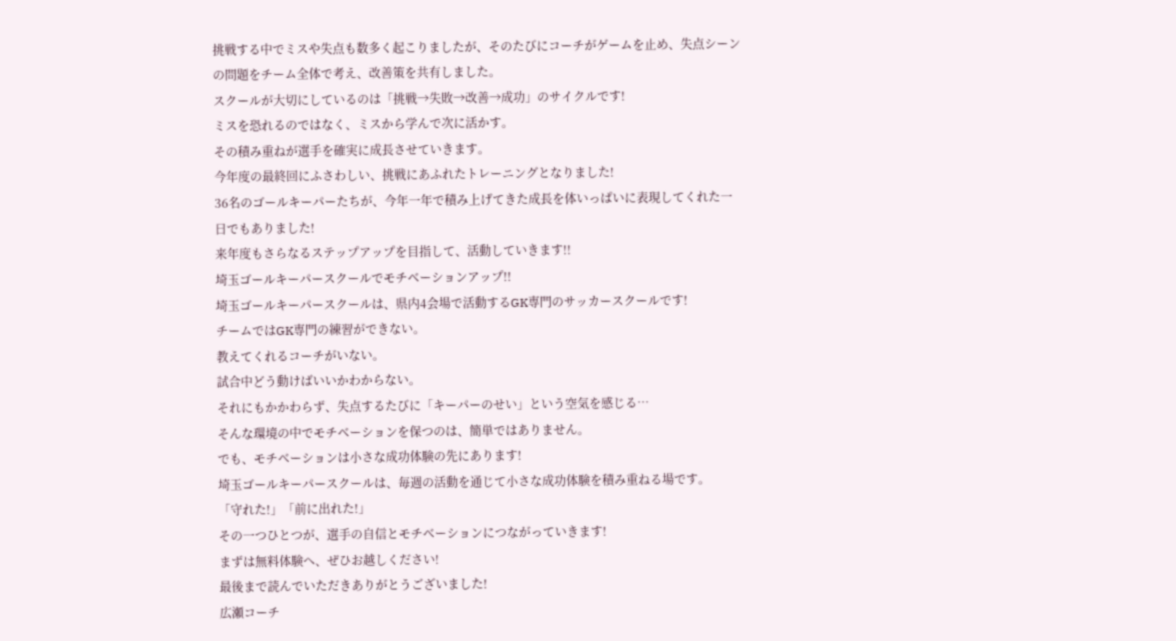挑戦する中でミスや失点も数多く起こりましたが、そのたびにコーチがゲームを止め、失点シーンの問題をチーム全体で考え、改善策を共有しました。
スクールが大切にしているのは「挑戦→失敗→改善→成功」のサイクルです!
ミスを恐れるのではなく、ミスから学んで次に活かす。
その積み重ねが選手を確実に成長させていきます。
今年度の最終回にふさわしい、挑戦にあふれたトレーニングとなりました!
36名のゴールキーパーたちが、今年一年で積み上げてきた成長を体いっぱいに表現してくれた一日でもありました!
来年度もさらなるステップアップを目指して、活動していきます!!
埼玉ゴールキーパースクールでモチベーションアップ!!
埼玉ゴールキーパースクールは、県内4会場で活動するGK専門のサッカースクールです!
チームではGK専門の練習ができない。
教えてくれるコーチがいない。
試合中どう動けばいいかわからない。
それにもかかわらず、失点するたびに「キーパーのせい」という空気を感じる…
そんな環境の中でモチベーションを保つのは、簡単ではありません。
でも、モチベーションは小さな成功体験の先にあります!
埼玉ゴールキーパースクールは、毎週の活動を通じて小さな成功体験を積み重ねる場です。
「守れた!」「前に出れた!」
その一つひとつが、選手の自信とモチベーションにつながっていきます!
まずは無料体験へ、ぜひお越しください!
最後まで読んでいただきありがとうございました!
広瀬コーチ